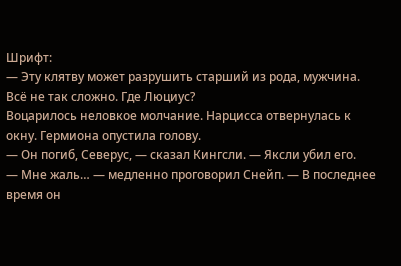Шрифт:
— Эту клятву может разрушить старший из рода, мужчина. Всё не так сложно. Где Люциус?
Воцарилось неловкое молчание. Нарцисса отвернулась к окну. Гермиона опустила голову.
— Он погиб, Северус, — сказал Кингсли. — Яксли убил его.
— Мне жаль… — медленно проговорил Снейп. — В последнее время он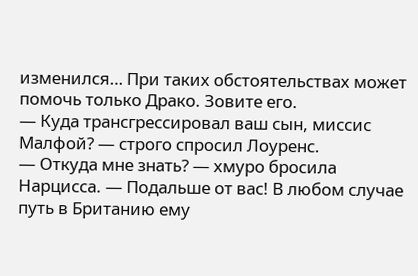изменился… При таких обстоятельствах может помочь только Драко. Зовите его.
— Куда трансгрессировал ваш сын, миссис Малфой? — строго спросил Лоуренс.
— Откуда мне знать? — хмуро бросила Нарцисса. — Подальше от вас! В любом случае путь в Британию ему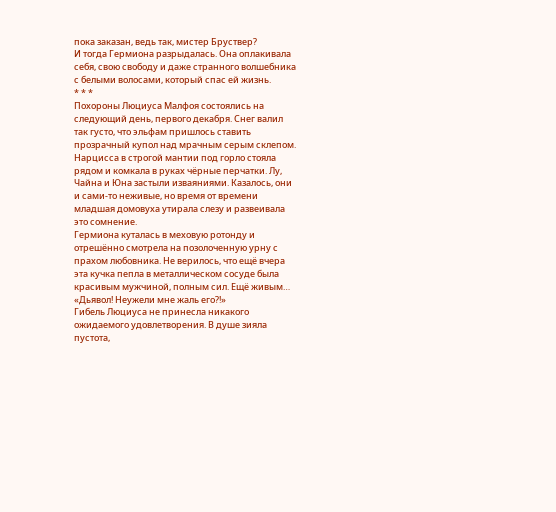пока заказан, ведь так, мистер Бруствер?
И тогда Гермиона разрыдалась. Она оплакивала себя, свою свободу и даже странного волшебника с белыми волосами, который спас ей жизнь.
* * *
Похороны Люциуса Малфоя состоялись на следующий день, первого декабря. Снег валил так густо, что эльфам пришлось ставить прозрачный купол над мрачным серым склепом. Нарцисса в строгой мантии под горло стояла рядом и комкала в руках чёрные перчатки. Лу, Чайна и Юна застыли изваяниями. Казалось, они и сами-то неживые, но время от времени младшая домовуха утирала слезу и развеивала это сомнение.
Гермиона куталась в меховую ротонду и отрешённо смотрела на позолоченную урну с прахом любовника. Не верилось, что ещё вчера эта кучка пепла в металлическом сосуде была красивым мужчиной, полным сил. Ещё живым…
«Дьявол! Неужели мне жаль его?!»
Гибель Люциуса не принесла никакого ожидаемого удовлетворения. В душе зияла пустота,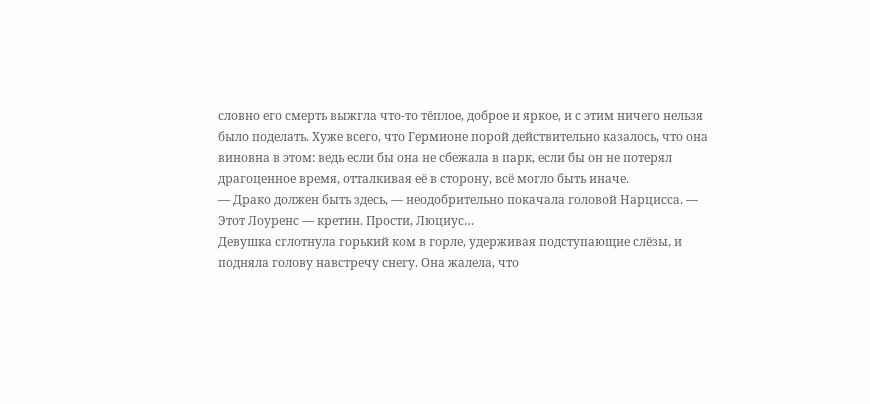словно его смерть выжгла что-то тёплое, доброе и яркое, и с этим ничего нельзя было поделать. Хуже всего, что Гермионе порой действительно казалось, что она виновна в этом: ведь если бы она не сбежала в парк, если бы он не потерял драгоценное время, отталкивая её в сторону, всё могло быть иначе.
— Драко должен быть здесь, — неодобрительно покачала головой Нарцисса. — Этот Лоуренс — кретин. Прости, Люциус…
Девушка сглотнула горький ком в горле, удерживая подступающие слёзы, и подняла голову навстречу снегу. Она жалела, что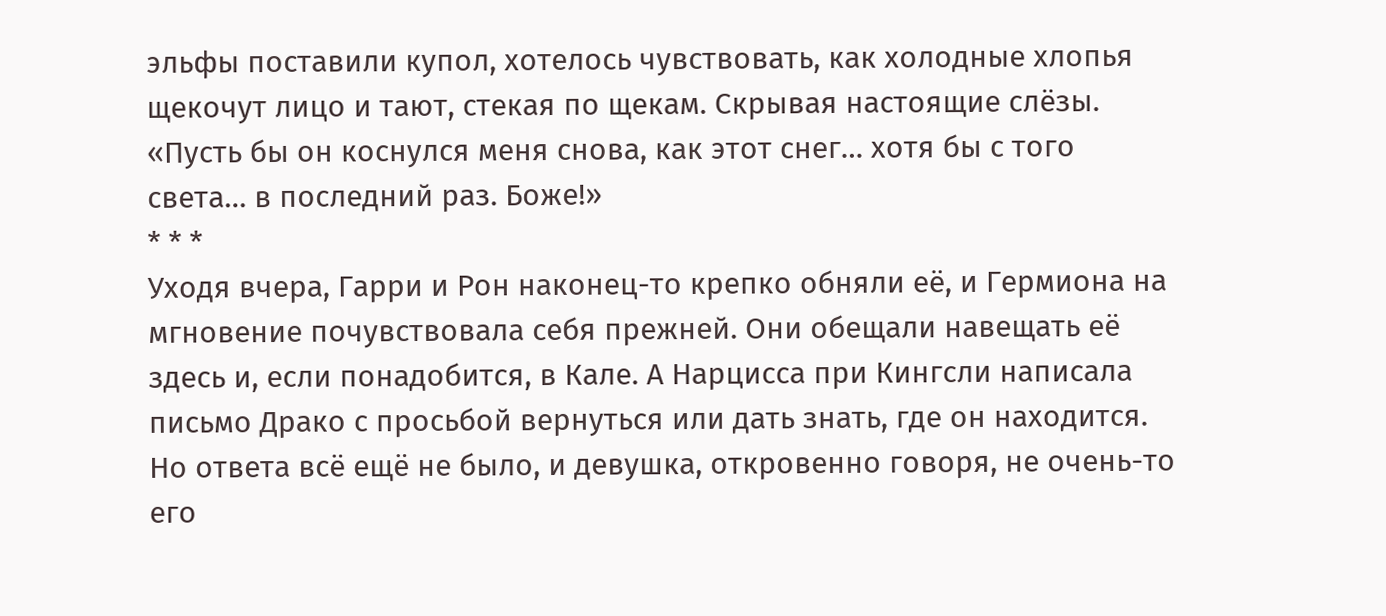эльфы поставили купол, хотелось чувствовать, как холодные хлопья щекочут лицо и тают, стекая по щекам. Скрывая настоящие слёзы.
«Пусть бы он коснулся меня снова, как этот снег… хотя бы с того света… в последний раз. Боже!»
* * *
Уходя вчера, Гарри и Рон наконец-то крепко обняли её, и Гермиона на мгновение почувствовала себя прежней. Они обещали навещать её здесь и, если понадобится, в Кале. А Нарцисса при Кингсли написала письмо Драко с просьбой вернуться или дать знать, где он находится. Но ответа всё ещё не было, и девушка, откровенно говоря, не очень-то его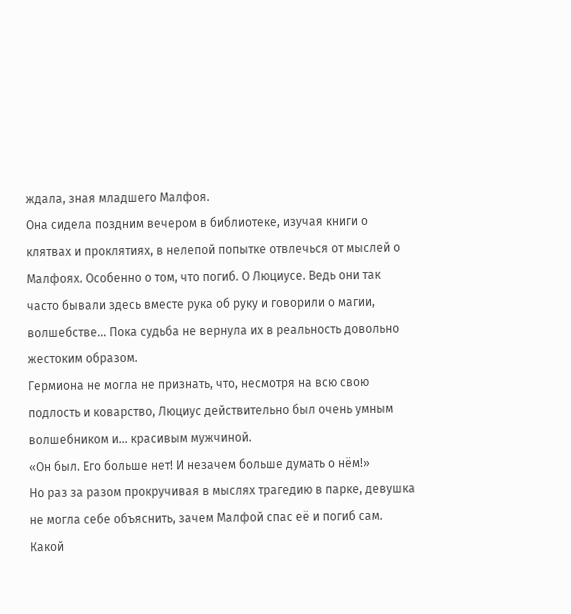ждала, зная младшего Малфоя.
Она сидела поздним вечером в библиотеке, изучая книги о клятвах и проклятиях, в нелепой попытке отвлечься от мыслей о Малфоях. Особенно о том, что погиб. О Люциусе. Ведь они так часто бывали здесь вместе рука об руку и говорили о магии, волшебстве… Пока судьба не вернула их в реальность довольно жестоким образом.
Гермиона не могла не признать, что, несмотря на всю свою подлость и коварство, Люциус действительно был очень умным волшебником и… красивым мужчиной.
«Он был. Его больше нет! И незачем больше думать о нём!»
Но раз за разом прокручивая в мыслях трагедию в парке, девушка не могла себе объяснить, зачем Малфой спас её и погиб сам. Какой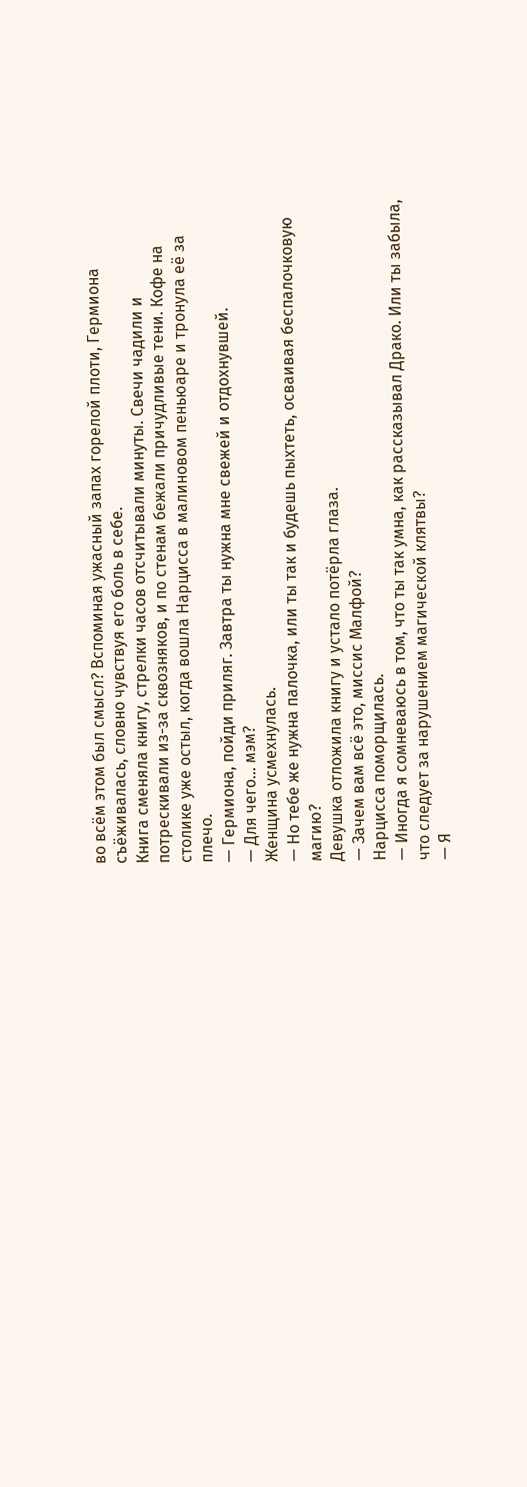во всём этом был смысл? Вспоминая ужасный запах горелой плоти, Гермиона съёживалась, словно чувствуя его боль в себе.
Книга сменяла книгу, стрелки часов отсчитывали минуты. Свечи чадили и потрескивали из-за сквозняков, и по стенам бежали причудливые тени. Кофе на столике уже остыл, когда вошла Нарцисса в малиновом пеньюаре и тронула её за плечо.
— Гермиона, пойди приляг. Завтра ты нужна мне свежей и отдохнувшей.
— Для чего… мэм?
Женщина усмехнулась.
— Но тебе же нужна палочка, или ты так и будешь пыхтеть, осваивая беспалочковую магию?
Девушка отложила книгу и устало потёрла глаза.
— Зачем вам всё это, миссис Малфой?
Нарцисса поморщилась.
— Иногда я сомневаюсь в том, что ты так умна, как рассказывал Драко. Или ты забыла, что следует за нарушением магической клятвы?
— Я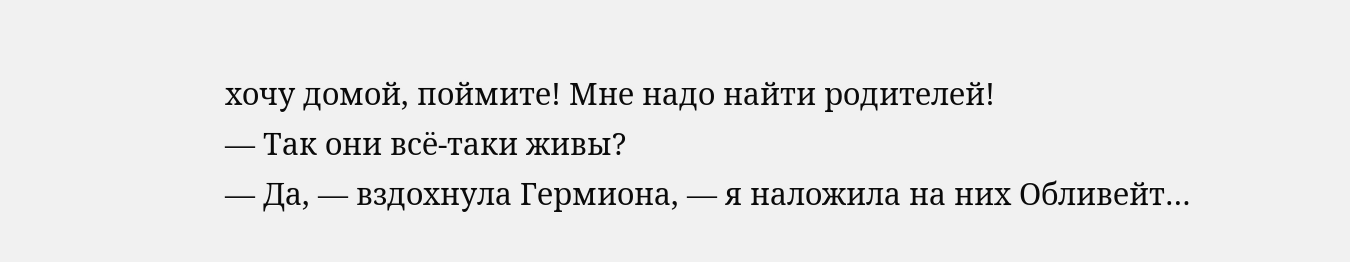хочу домой, поймите! Мне надо найти родителей!
— Так они всё-таки живы?
— Да, — вздохнула Гермиона, — я наложила на них Обливейт…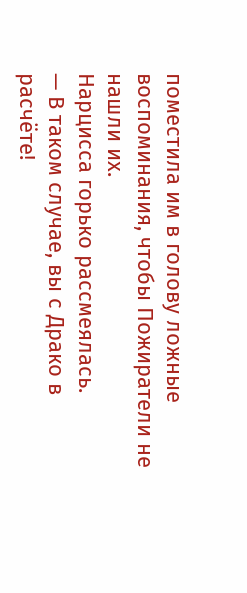поместила им в голову ложные воспоминания, чтобы Пожиратели не нашли их.
Нарцисса горько рассмеялась.
— В таком случае, вы с Драко в расчёте!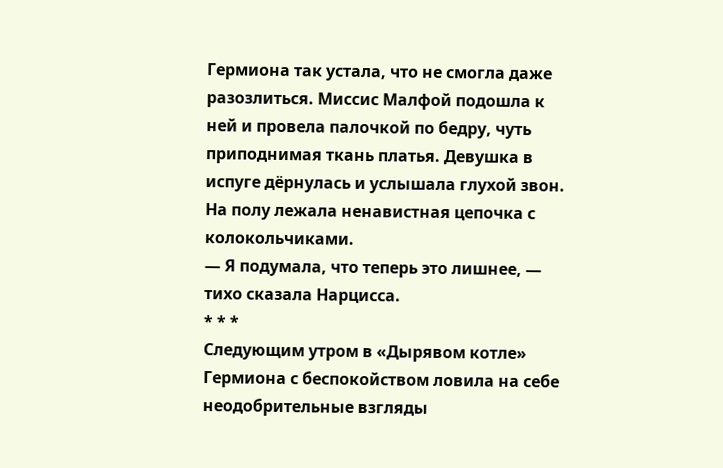Гермиона так устала, что не смогла даже разозлиться. Миссис Малфой подошла к ней и провела палочкой по бедру, чуть приподнимая ткань платья. Девушка в испуге дёрнулась и услышала глухой звон. На полу лежала ненавистная цепочка с колокольчиками.
— Я подумала, что теперь это лишнее, — тихо сказала Нарцисса.
* * *
Следующим утром в «Дырявом котле» Гермиона с беспокойством ловила на себе неодобрительные взгляды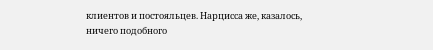клиентов и постояльцев. Нарцисса же, казалось, ничего подобного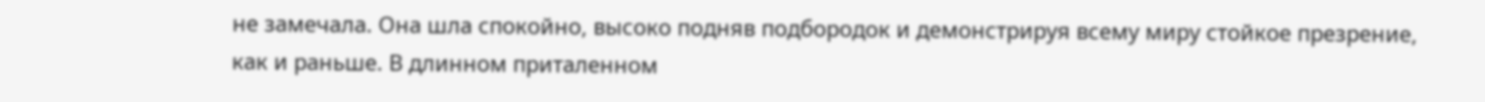не замечала. Она шла спокойно, высоко подняв подбородок и демонстрируя всему миру стойкое презрение, как и раньше. В длинном приталенном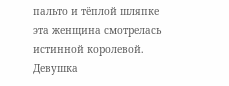пальто и тёплой шляпке эта женщина смотрелась истинной королевой. Девушка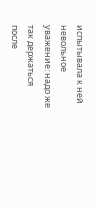испытывала к ней невольное уважение: надо же так держаться после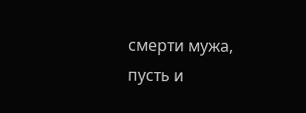смерти мужа, пусть и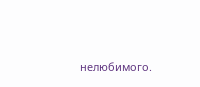нелюбимого.